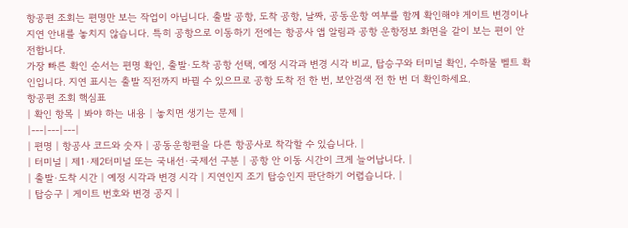항공편 조회는 편명만 보는 작업이 아닙니다. 출발 공항, 도착 공항, 날짜, 공동운항 여부를 함께 확인해야 게이트 변경이나 지연 안내를 놓치지 않습니다. 특히 공항으로 이동하기 전에는 항공사 앱 알림과 공항 운항정보 화면을 같이 보는 편이 안전합니다.
가장 빠른 확인 순서는 편명 확인, 출발·도착 공항 선택, 예정 시각과 변경 시각 비교, 탑승구와 터미널 확인, 수하물 벨트 확인입니다. 지연 표시는 출발 직전까지 바뀔 수 있으므로 공항 도착 전 한 번, 보안검색 전 한 번 더 확인하세요.
항공편 조회 핵심표
| 확인 항목 | 봐야 하는 내용 | 놓치면 생기는 문제 |
|---|---|---|
| 편명 | 항공사 코드와 숫자 | 공동운항편을 다른 항공사로 착각할 수 있습니다. |
| 터미널 | 제1·제2터미널 또는 국내선·국제선 구분 | 공항 안 이동 시간이 크게 늘어납니다. |
| 출발·도착 시간 | 예정 시각과 변경 시각 | 지연인지 조기 탑승인지 판단하기 어렵습니다. |
| 탑승구 | 게이트 번호와 변경 공지 |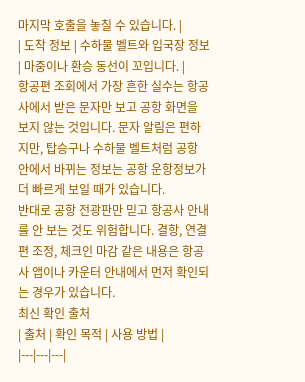마지막 호출을 놓칠 수 있습니다. |
| 도착 정보 | 수하물 벨트와 입국장 정보 | 마중이나 환승 동선이 꼬입니다. |
항공편 조회에서 가장 흔한 실수는 항공사에서 받은 문자만 보고 공항 화면을 보지 않는 것입니다. 문자 알림은 편하지만, 탑승구나 수하물 벨트처럼 공항 안에서 바뀌는 정보는 공항 운항정보가 더 빠르게 보일 때가 있습니다.
반대로 공항 전광판만 믿고 항공사 안내를 안 보는 것도 위험합니다. 결항, 연결편 조정, 체크인 마감 같은 내용은 항공사 앱이나 카운터 안내에서 먼저 확인되는 경우가 있습니다.
최신 확인 출처
| 출처 | 확인 목적 | 사용 방법 |
|---|---|---|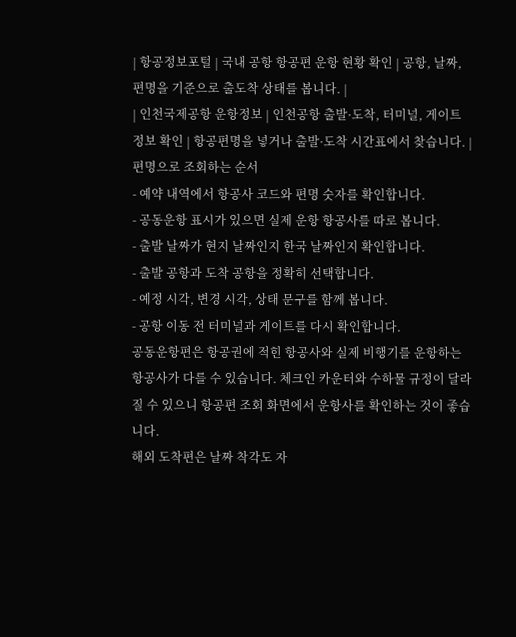| 항공정보포털 | 국내 공항 항공편 운항 현황 확인 | 공항, 날짜, 편명을 기준으로 출도착 상태를 봅니다. |
| 인천국제공항 운항정보 | 인천공항 출발·도착, 터미널, 게이트 정보 확인 | 항공편명을 넣거나 출발·도착 시간표에서 찾습니다. |
편명으로 조회하는 순서
- 예약 내역에서 항공사 코드와 편명 숫자를 확인합니다.
- 공동운항 표시가 있으면 실제 운항 항공사를 따로 봅니다.
- 출발 날짜가 현지 날짜인지 한국 날짜인지 확인합니다.
- 출발 공항과 도착 공항을 정확히 선택합니다.
- 예정 시각, 변경 시각, 상태 문구를 함께 봅니다.
- 공항 이동 전 터미널과 게이트를 다시 확인합니다.
공동운항편은 항공권에 적힌 항공사와 실제 비행기를 운항하는 항공사가 다를 수 있습니다. 체크인 카운터와 수하물 규정이 달라질 수 있으니 항공편 조회 화면에서 운항사를 확인하는 것이 좋습니다.
해외 도착편은 날짜 착각도 자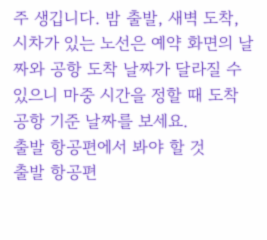주 생깁니다. 밤 출발, 새벽 도착, 시차가 있는 노선은 예약 화면의 날짜와 공항 도착 날짜가 달라질 수 있으니 마중 시간을 정할 때 도착 공항 기준 날짜를 보세요.
출발 항공편에서 봐야 할 것
출발 항공편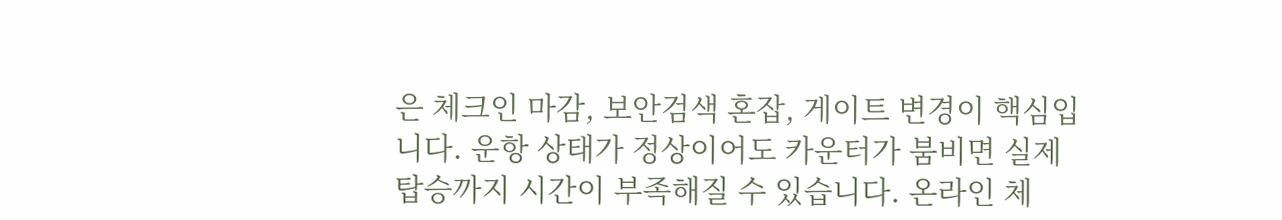은 체크인 마감, 보안검색 혼잡, 게이트 변경이 핵심입니다. 운항 상태가 정상이어도 카운터가 붐비면 실제 탑승까지 시간이 부족해질 수 있습니다. 온라인 체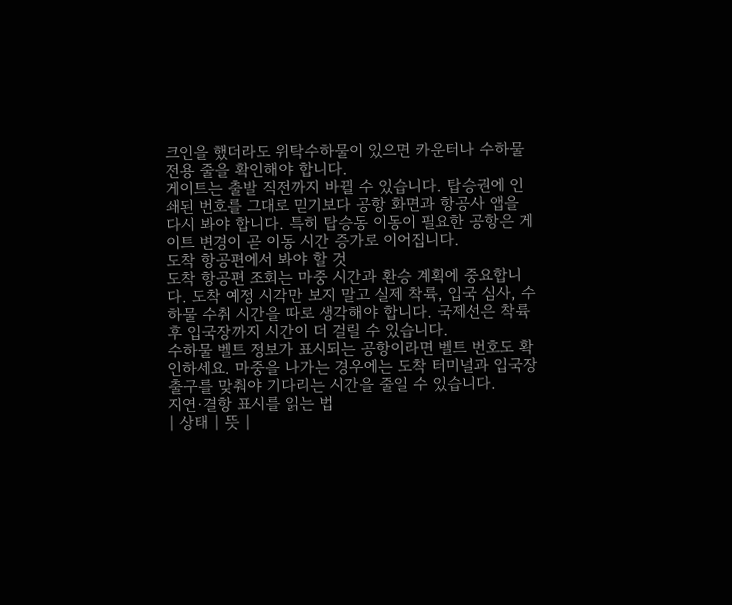크인을 했더라도 위탁수하물이 있으면 카운터나 수하물 전용 줄을 확인해야 합니다.
게이트는 출발 직전까지 바뀔 수 있습니다. 탑승권에 인쇄된 번호를 그대로 믿기보다 공항 화면과 항공사 앱을 다시 봐야 합니다. 특히 탑승동 이동이 필요한 공항은 게이트 변경이 곧 이동 시간 증가로 이어집니다.
도착 항공편에서 봐야 할 것
도착 항공편 조회는 마중 시간과 환승 계획에 중요합니다. 도착 예정 시각만 보지 말고 실제 착륙, 입국 심사, 수하물 수취 시간을 따로 생각해야 합니다. 국제선은 착륙 후 입국장까지 시간이 더 걸릴 수 있습니다.
수하물 벨트 정보가 표시되는 공항이라면 벨트 번호도 확인하세요. 마중을 나가는 경우에는 도착 터미널과 입국장 출구를 맞춰야 기다리는 시간을 줄일 수 있습니다.
지연·결항 표시를 읽는 법
| 상태 | 뜻 |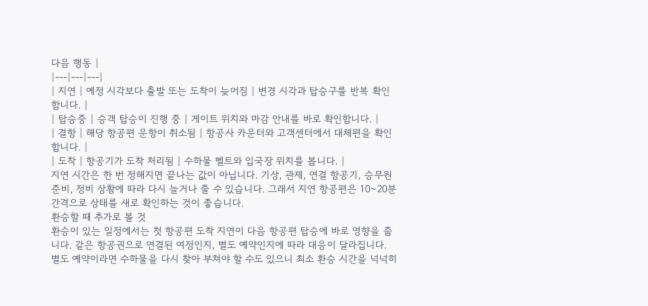다음 행동 |
|---|---|---|
| 지연 | 예정 시각보다 출발 또는 도착이 늦어짐 | 변경 시각과 탑승구를 반복 확인합니다. |
| 탑승중 | 승객 탑승이 진행 중 | 게이트 위치와 마감 안내를 바로 확인합니다. |
| 결항 | 해당 항공편 운항이 취소됨 | 항공사 카운터와 고객센터에서 대체편을 확인합니다. |
| 도착 | 항공기가 도착 처리됨 | 수하물 벨트와 입국장 위치를 봅니다. |
지연 시간은 한 번 정해지면 끝나는 값이 아닙니다. 기상, 관제, 연결 항공기, 승무원 준비, 정비 상황에 따라 다시 늘거나 줄 수 있습니다. 그래서 지연 항공편은 10~20분 간격으로 상태를 새로 확인하는 것이 좋습니다.
환승할 때 추가로 볼 것
환승이 있는 일정에서는 첫 항공편 도착 지연이 다음 항공편 탑승에 바로 영향을 줍니다. 같은 항공권으로 연결된 여정인지, 별도 예약인지에 따라 대응이 달라집니다. 별도 예약이라면 수하물을 다시 찾아 부쳐야 할 수도 있으니 최소 환승 시간을 넉넉히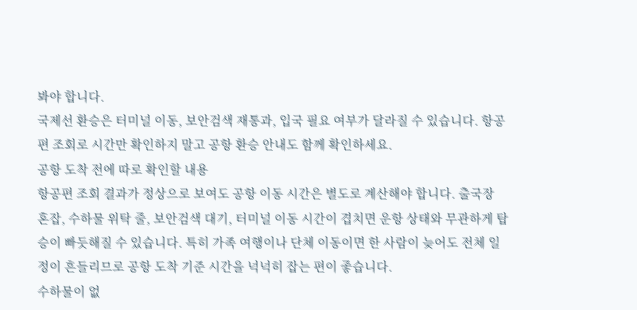봐야 합니다.
국제선 환승은 터미널 이동, 보안검색 재통과, 입국 필요 여부가 달라질 수 있습니다. 항공편 조회로 시간만 확인하지 말고 공항 환승 안내도 함께 확인하세요.
공항 도착 전에 따로 확인할 내용
항공편 조회 결과가 정상으로 보여도 공항 이동 시간은 별도로 계산해야 합니다. 출국장 혼잡, 수하물 위탁 줄, 보안검색 대기, 터미널 이동 시간이 겹치면 운항 상태와 무관하게 탑승이 빠듯해질 수 있습니다. 특히 가족 여행이나 단체 이동이면 한 사람이 늦어도 전체 일정이 흔들리므로 공항 도착 기준 시간을 넉넉히 잡는 편이 좋습니다.
수하물이 없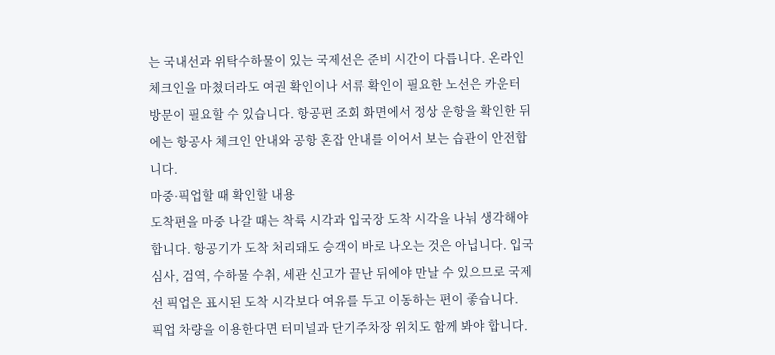는 국내선과 위탁수하물이 있는 국제선은 준비 시간이 다릅니다. 온라인 체크인을 마쳤더라도 여권 확인이나 서류 확인이 필요한 노선은 카운터 방문이 필요할 수 있습니다. 항공편 조회 화면에서 정상 운항을 확인한 뒤에는 항공사 체크인 안내와 공항 혼잡 안내를 이어서 보는 습관이 안전합니다.
마중·픽업할 때 확인할 내용
도착편을 마중 나갈 때는 착륙 시각과 입국장 도착 시각을 나눠 생각해야 합니다. 항공기가 도착 처리돼도 승객이 바로 나오는 것은 아닙니다. 입국 심사, 검역, 수하물 수취, 세관 신고가 끝난 뒤에야 만날 수 있으므로 국제선 픽업은 표시된 도착 시각보다 여유를 두고 이동하는 편이 좋습니다.
픽업 차량을 이용한다면 터미널과 단기주차장 위치도 함께 봐야 합니다.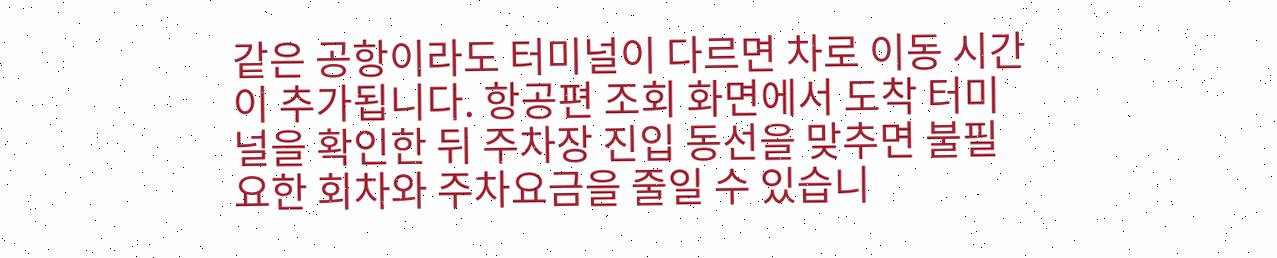같은 공항이라도 터미널이 다르면 차로 이동 시간이 추가됩니다. 항공편 조회 화면에서 도착 터미널을 확인한 뒤 주차장 진입 동선을 맞추면 불필요한 회차와 주차요금을 줄일 수 있습니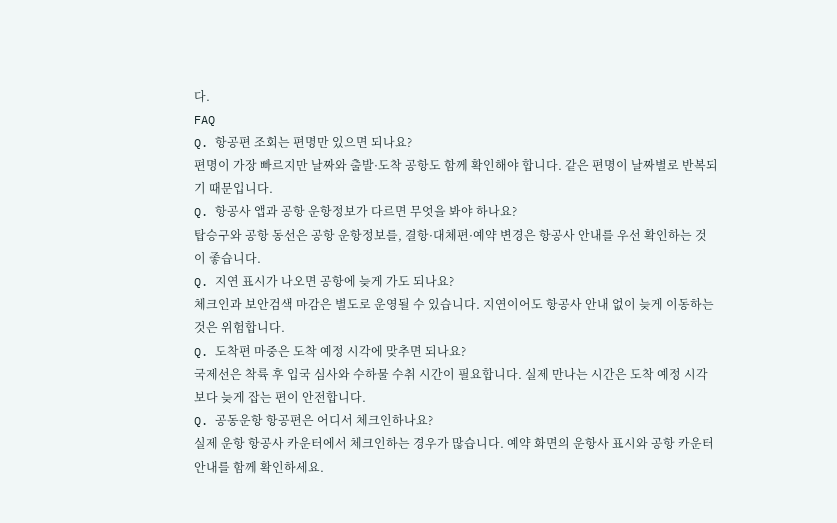다.
FAQ
Q. 항공편 조회는 편명만 있으면 되나요?
편명이 가장 빠르지만 날짜와 출발·도착 공항도 함께 확인해야 합니다. 같은 편명이 날짜별로 반복되기 때문입니다.
Q. 항공사 앱과 공항 운항정보가 다르면 무엇을 봐야 하나요?
탑승구와 공항 동선은 공항 운항정보를, 결항·대체편·예약 변경은 항공사 안내를 우선 확인하는 것이 좋습니다.
Q. 지연 표시가 나오면 공항에 늦게 가도 되나요?
체크인과 보안검색 마감은 별도로 운영될 수 있습니다. 지연이어도 항공사 안내 없이 늦게 이동하는 것은 위험합니다.
Q. 도착편 마중은 도착 예정 시각에 맞추면 되나요?
국제선은 착륙 후 입국 심사와 수하물 수취 시간이 필요합니다. 실제 만나는 시간은 도착 예정 시각보다 늦게 잡는 편이 안전합니다.
Q. 공동운항 항공편은 어디서 체크인하나요?
실제 운항 항공사 카운터에서 체크인하는 경우가 많습니다. 예약 화면의 운항사 표시와 공항 카운터 안내를 함께 확인하세요.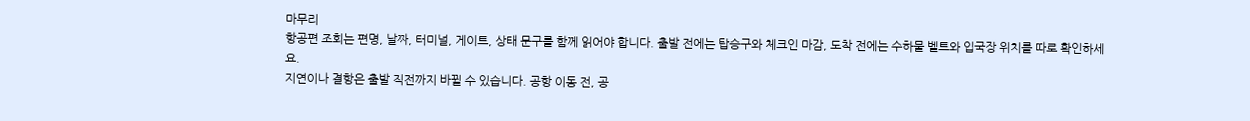마무리
항공편 조회는 편명, 날짜, 터미널, 게이트, 상태 문구를 함께 읽어야 합니다. 출발 전에는 탑승구와 체크인 마감, 도착 전에는 수하물 벨트와 입국장 위치를 따로 확인하세요.
지연이나 결항은 출발 직전까지 바뀔 수 있습니다. 공항 이동 전, 공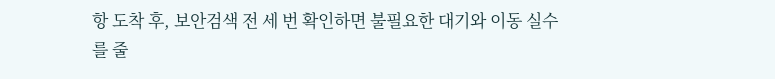항 도착 후, 보안검색 전 세 번 확인하면 불필요한 대기와 이동 실수를 줄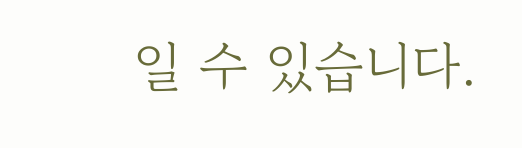일 수 있습니다.